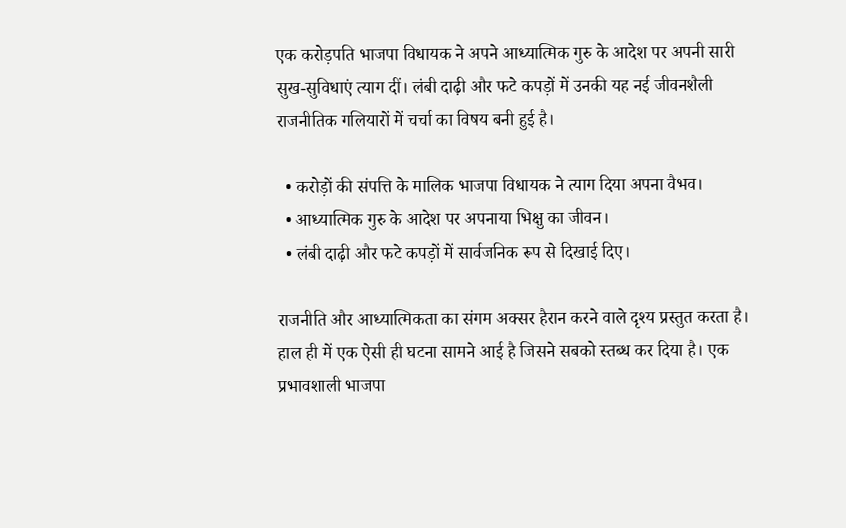एक करोड़पति भाजपा विधायक ने अपने आध्यात्मिक गुरु के आदेश पर अपनी सारी सुख-सुविधाएं त्याग दीं। लंबी दाढ़ी और फटे कपड़ों में उनकी यह नई जीवनशैली राजनीतिक गलियारों में चर्चा का विषय बनी हुई है।

  • करोड़ों की संपत्ति के मालिक भाजपा विधायक ने त्याग दिया अपना वैभव।
  • आध्यात्मिक गुरु के आदेश पर अपनाया भिक्षु का जीवन।
  • लंबी दाढ़ी और फटे कपड़ों में सार्वजनिक रूप से दिखाई दिए।

राजनीति और आध्यात्मिकता का संगम अक्सर हैरान करने वाले दृश्य प्रस्तुत करता है। हाल ही में एक ऐसी ही घटना सामने आई है जिसने सबको स्तब्ध कर दिया है। एक प्रभावशाली भाजपा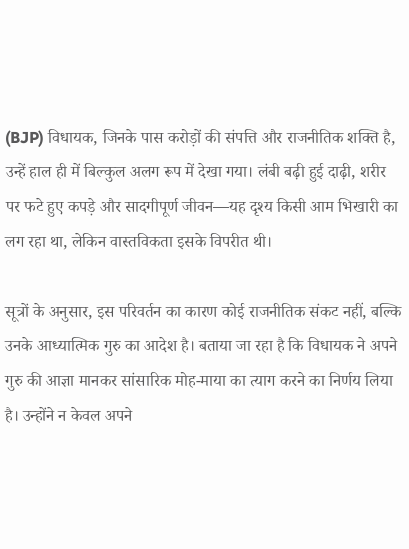(BJP) विधायक, जिनके पास करोड़ों की संपत्ति और राजनीतिक शक्ति है, उन्हें हाल ही में बिल्कुल अलग रूप में देखा गया। लंबी बढ़ी हुई दाढ़ी, शरीर पर फटे हुए कपड़े और सादगीपूर्ण जीवन—यह दृश्य किसी आम भिखारी का लग रहा था, लेकिन वास्तविकता इसके विपरीत थी।

सूत्रों के अनुसार, इस परिवर्तन का कारण कोई राजनीतिक संकट नहीं, बल्कि उनके आध्यात्मिक गुरु का आदेश है। बताया जा रहा है कि विधायक ने अपने गुरु की आज्ञा मानकर सांसारिक मोह-माया का त्याग करने का निर्णय लिया है। उन्होंने न केवल अपने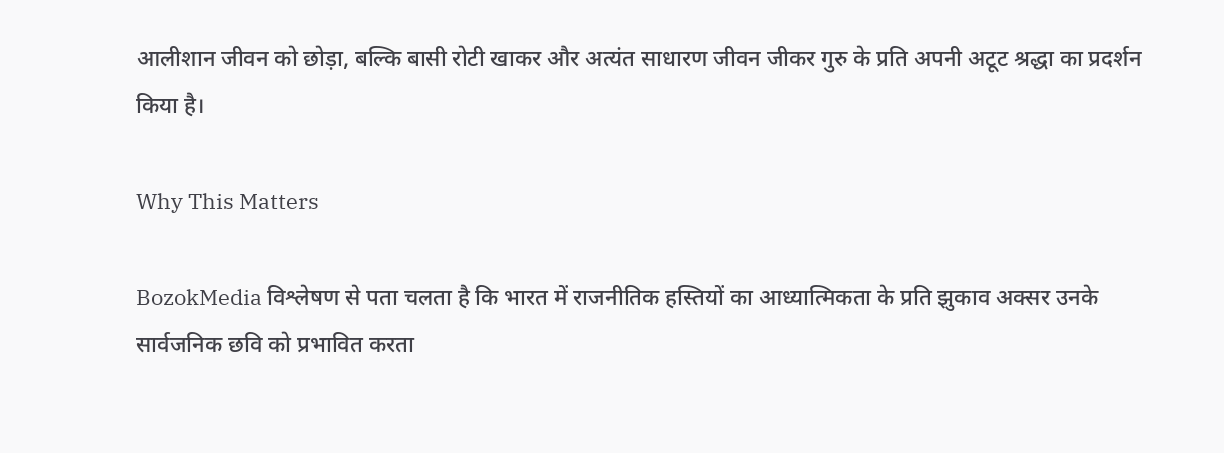आलीशान जीवन को छोड़ा, बल्कि बासी रोटी खाकर और अत्यंत साधारण जीवन जीकर गुरु के प्रति अपनी अटूट श्रद्धा का प्रदर्शन किया है।

Why This Matters

BozokMedia विश्लेषण से पता चलता है कि भारत में राजनीतिक हस्तियों का आध्यात्मिकता के प्रति झुकाव अक्सर उनके सार्वजनिक छवि को प्रभावित करता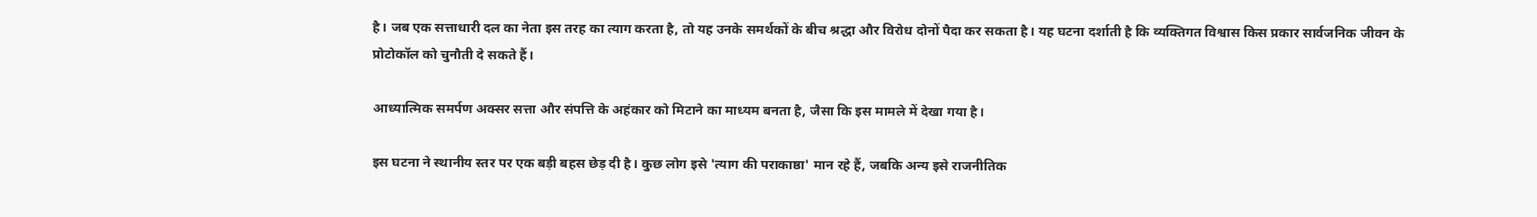है। जब एक सत्ताधारी दल का नेता इस तरह का त्याग करता है, तो यह उनके समर्थकों के बीच श्रद्धा और विरोध दोनों पैदा कर सकता है। यह घटना दर्शाती है कि व्यक्तिगत विश्वास किस प्रकार सार्वजनिक जीवन के प्रोटोकॉल को चुनौती दे सकते हैं।

आध्यात्मिक समर्पण अक्सर सत्ता और संपत्ति के अहंकार को मिटाने का माध्यम बनता है, जैसा कि इस मामले में देखा गया है।

इस घटना ने स्थानीय स्तर पर एक बड़ी बहस छेड़ दी है। कुछ लोग इसे 'त्याग की पराकाष्ठा' मान रहे हैं, जबकि अन्य इसे राजनीतिक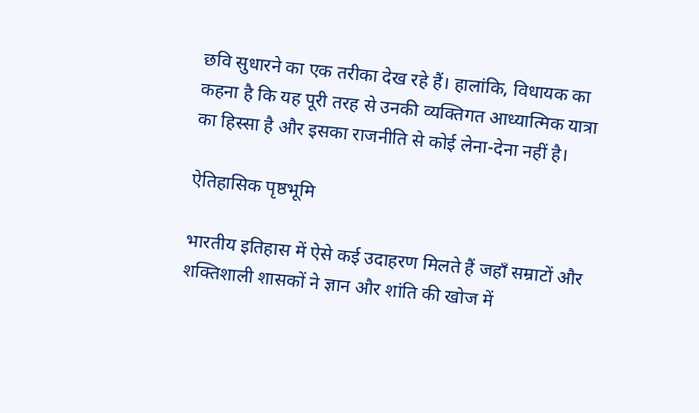छवि सुधारने का एक तरीका देख रहे हैं। हालांकि, विधायक का कहना है कि यह पूरी तरह से उनकी व्यक्तिगत आध्यात्मिक यात्रा का हिस्सा है और इसका राजनीति से कोई लेना-देना नहीं है।

ऐतिहासिक पृष्ठभूमि

भारतीय इतिहास में ऐसे कई उदाहरण मिलते हैं जहाँ सम्राटों और शक्तिशाली शासकों ने ज्ञान और शांति की खोज में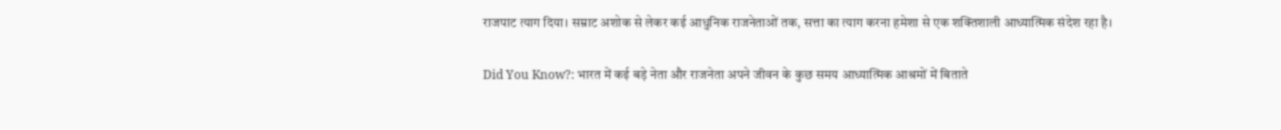राजपाट त्याग दिया। सम्राट अशोक से लेकर कई आधुनिक राजनेताओं तक, सत्ता का त्याग करना हमेशा से एक शक्तिशाली आध्यात्मिक संदेश रहा है।

Did You Know?: भारत में कई बड़े नेता और राजनेता अपने जीवन के कुछ समय आध्यात्मिक आश्रमों में बिताते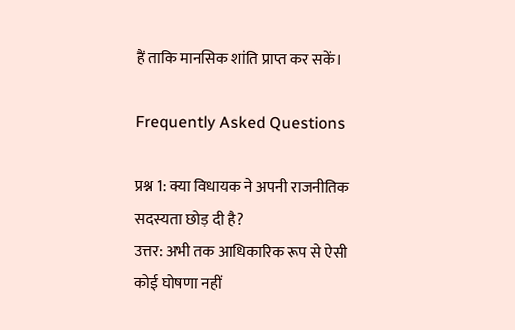हैं ताकि मानसिक शांति प्राप्त कर सकें।

Frequently Asked Questions

प्रश्न 1: क्या विधायक ने अपनी राजनीतिक सदस्यता छोड़ दी है?
उत्तर: अभी तक आधिकारिक रूप से ऐसी कोई घोषणा नहीं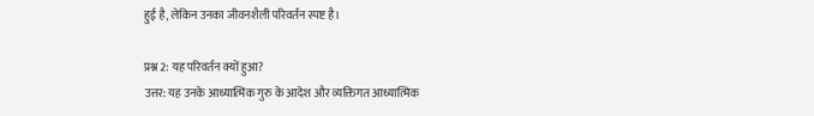हुई है, लेकिन उनका जीवनशैली परिवर्तन स्पष्ट है।

प्रश्न 2: यह परिवर्तन क्यों हुआ?
उत्तर: यह उनके आध्यात्मिक गुरु के आदेश और व्यक्तिगत आध्यात्मिक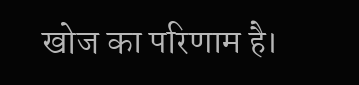खोज का परिणाम है।